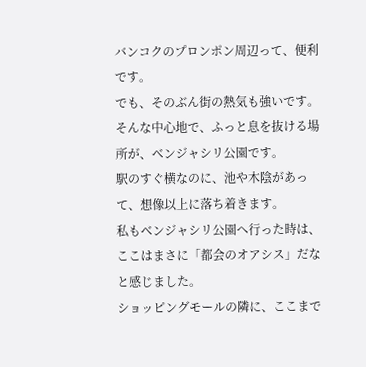バンコクのプロンポン周辺って、便利です。
でも、そのぶん街の熱気も強いです。
そんな中心地で、ふっと息を抜ける場所が、ベンジャシリ公園です。
駅のすぐ横なのに、池や木陰があって、想像以上に落ち着きます。
私もベンジャシリ公園へ行った時は、ここはまさに「都会のオアシス」だなと感じました。
ショッピングモールの隣に、ここまで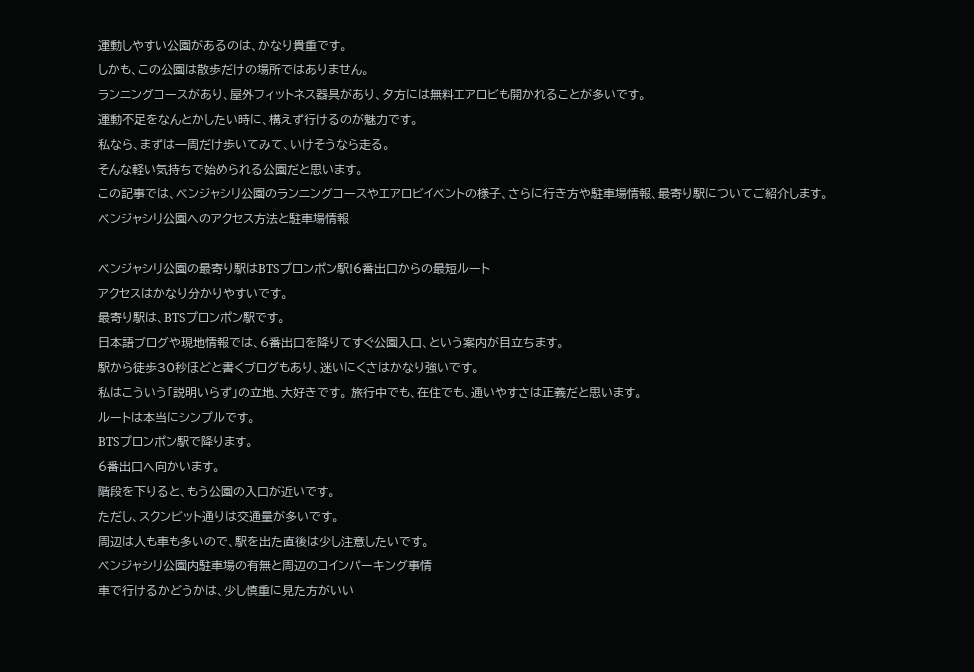運動しやすい公園があるのは、かなり貴重です。
しかも、この公園は散歩だけの場所ではありません。
ランニングコースがあり、屋外フィットネス器具があり、夕方には無料エアロビも開かれることが多いです。
運動不足をなんとかしたい時に、構えず行けるのが魅力です。
私なら、まずは一周だけ歩いてみて、いけそうなら走る。
そんな軽い気持ちで始められる公園だと思います。
この記事では、ベンジャシリ公園のランニングコースやエアロビイベントの様子、さらに行き方や駐車場情報、最寄り駅についてご紹介します。
ベンジャシリ公園へのアクセス方法と駐車場情報

ベンジャシリ公園の最寄り駅はBTSプロンポン駅!6番出口からの最短ルート
アクセスはかなり分かりやすいです。
最寄り駅は、BTSプロンポン駅です。
日本語ブログや現地情報では、6番出口を降りてすぐ公園入口、という案内が目立ちます。
駅から徒歩30秒ほどと書くブログもあり、迷いにくさはかなり強いです。
私はこういう「説明いらず」の立地、大好きです。 旅行中でも、在住でも、通いやすさは正義だと思います。
ルートは本当にシンプルです。
BTSプロンポン駅で降ります。
6番出口へ向かいます。
階段を下りると、もう公園の入口が近いです。
ただし、スクンビット通りは交通量が多いです。
周辺は人も車も多いので、駅を出た直後は少し注意したいです。
ベンジャシリ公園内駐車場の有無と周辺のコインパーキング事情
車で行けるかどうかは、少し慎重に見た方がいい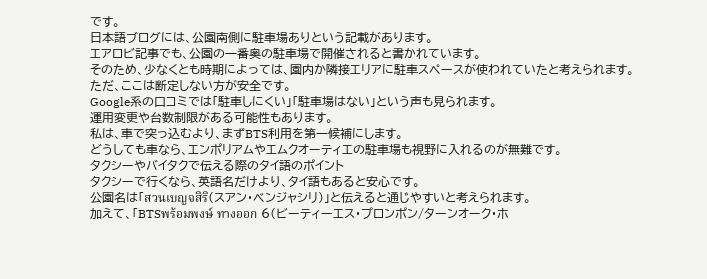です。
日本語ブログには、公園南側に駐車場ありという記載があります。
エアロビ記事でも、公園の一番奥の駐車場で開催されると書かれています。
そのため、少なくとも時期によっては、園内か隣接エリアに駐車スペースが使われていたと考えられます。
ただ、ここは断定しない方が安全です。
Google系の口コミでは「駐車しにくい」「駐車場はない」という声も見られます。
運用変更や台数制限がある可能性もあります。
私は、車で突っ込むより、まずBTS利用を第一候補にします。
どうしても車なら、エンポリアムやエムクオーティエの駐車場も視野に入れるのが無難です。
タクシーやバイタクで伝える際のタイ語のポイント
タクシーで行くなら、英語名だけより、タイ語もあると安心です。
公園名は「สวนเบญจสิริ(スアン・ベンジャシリ)」と伝えると通じやすいと考えられます。
加えて、「BTSพร้อมพงษ์ ทางออก 6(ビーティーエス・プロンポン/ターンオーク・ホ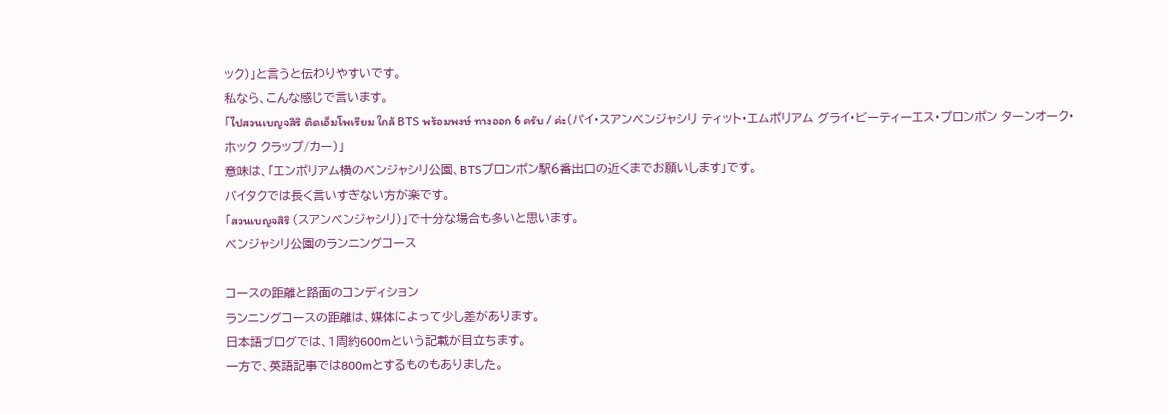ック)」と言うと伝わりやすいです。
私なら、こんな感じで言います。
「ไปสวนเบญจสิริ ติดเอ็มโพเรียม ใกล้ BTS พร้อมพงษ์ ทางออก 6 ครับ / ค่ะ(パイ・スアンベンジャシリ ティット・エムポリアム グライ・ビーティーエス・プロンポン ターンオーク・ホック クラップ/カー)」
意味は、「エンポリアム横のベンジャシリ公園、BTSプロンポン駅6番出口の近くまでお願いします」です。
バイタクでは長く言いすぎない方が楽です。
「สวนเบญจสิริ (スアンベンジャシリ)」で十分な場合も多いと思います。
ベンジャシリ公園のランニングコース

コースの距離と路面のコンディション
ランニングコースの距離は、媒体によって少し差があります。
日本語ブログでは、1周約600mという記載が目立ちます。
一方で、英語記事では800mとするものもありました。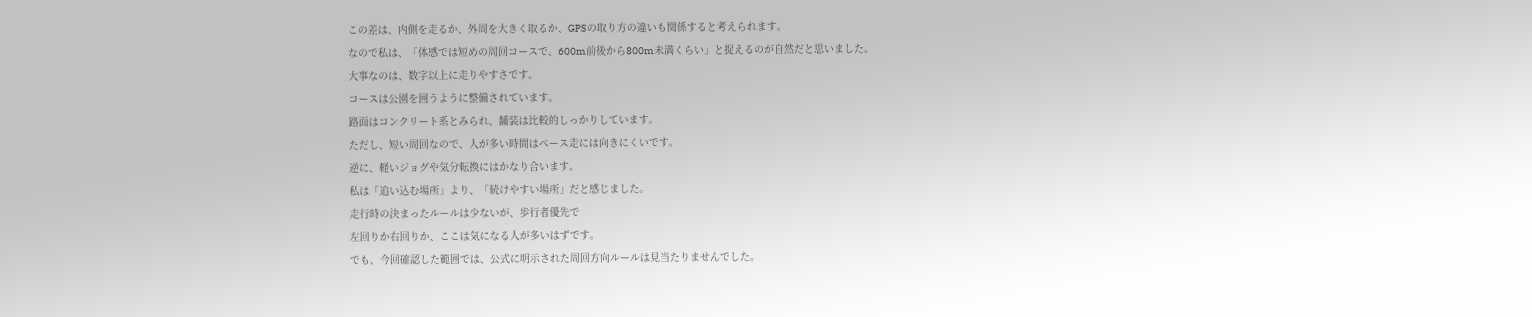この差は、内側を走るか、外周を大きく取るか、GPSの取り方の違いも関係すると考えられます。
なので私は、「体感では短めの周回コースで、600m前後から800m未満くらい」と捉えるのが自然だと思いました。
大事なのは、数字以上に走りやすさです。
コースは公園を囲うように整備されています。
路面はコンクリート系とみられ、舗装は比較的しっかりしています。
ただし、短い周回なので、人が多い時間はペース走には向きにくいです。
逆に、軽いジョグや気分転換にはかなり合います。
私は「追い込む場所」より、「続けやすい場所」だと感じました。
走行時の決まったルールは少ないが、歩行者優先で
左回りか右回りか、ここは気になる人が多いはずです。
でも、今回確認した範囲では、公式に明示された周回方向ルールは見当たりませんでした。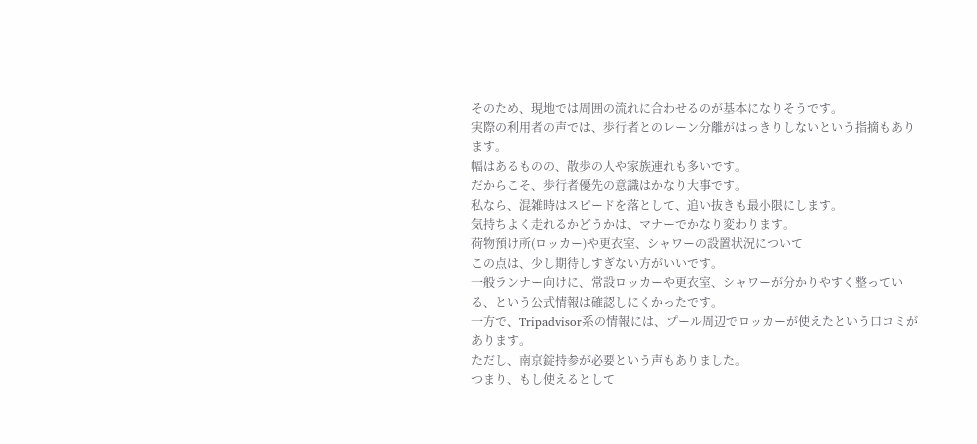そのため、現地では周囲の流れに合わせるのが基本になりそうです。
実際の利用者の声では、歩行者とのレーン分離がはっきりしないという指摘もあります。
幅はあるものの、散歩の人や家族連れも多いです。
だからこそ、歩行者優先の意識はかなり大事です。
私なら、混雑時はスピードを落として、追い抜きも最小限にします。
気持ちよく走れるかどうかは、マナーでかなり変わります。
荷物預け所(ロッカー)や更衣室、シャワーの設置状況について
この点は、少し期待しすぎない方がいいです。
一般ランナー向けに、常設ロッカーや更衣室、シャワーが分かりやすく整っている、という公式情報は確認しにくかったです。
一方で、Tripadvisor系の情報には、プール周辺でロッカーが使えたという口コミがあります。
ただし、南京錠持参が必要という声もありました。
つまり、もし使えるとして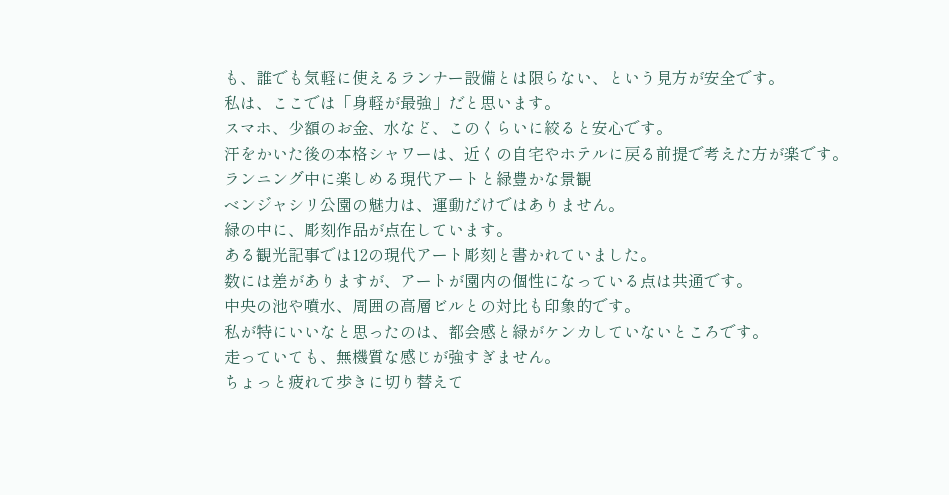も、誰でも気軽に使えるランナー設備とは限らない、という見方が安全です。
私は、ここでは「身軽が最強」だと思います。
スマホ、少額のお金、水など、このくらいに絞ると安心です。
汗をかいた後の本格シャワーは、近くの自宅やホテルに戻る前提で考えた方が楽です。
ランニング中に楽しめる現代アートと緑豊かな景観
ベンジャシリ公園の魅力は、運動だけではありません。
緑の中に、彫刻作品が点在しています。
ある観光記事では12の現代アート彫刻と書かれていました。
数には差がありますが、アートが園内の個性になっている点は共通です。
中央の池や噴水、周囲の高層ビルとの対比も印象的です。
私が特にいいなと思ったのは、都会感と緑がケンカしていないところです。
走っていても、無機質な感じが強すぎません。
ちょっと疲れて歩きに切り替えて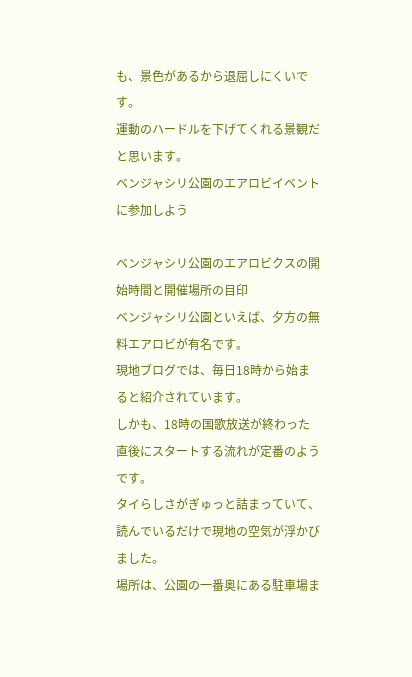も、景色があるから退屈しにくいです。
運動のハードルを下げてくれる景観だと思います。
ベンジャシリ公園のエアロビイベントに参加しよう

ベンジャシリ公園のエアロビクスの開始時間と開催場所の目印
ベンジャシリ公園といえば、夕方の無料エアロビが有名です。
現地ブログでは、毎日18時から始まると紹介されています。
しかも、18時の国歌放送が終わった直後にスタートする流れが定番のようです。
タイらしさがぎゅっと詰まっていて、読んでいるだけで現地の空気が浮かびました。
場所は、公園の一番奥にある駐車場ま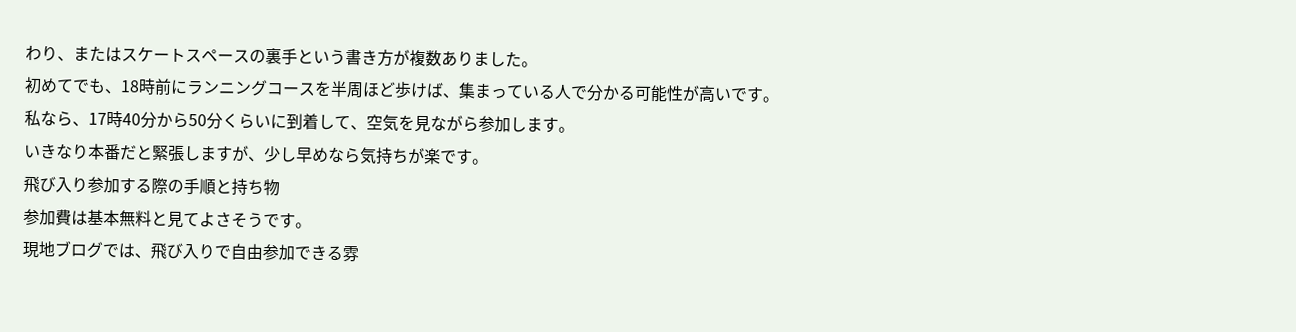わり、またはスケートスペースの裏手という書き方が複数ありました。
初めてでも、18時前にランニングコースを半周ほど歩けば、集まっている人で分かる可能性が高いです。
私なら、17時40分から50分くらいに到着して、空気を見ながら参加します。
いきなり本番だと緊張しますが、少し早めなら気持ちが楽です。
飛び入り参加する際の手順と持ち物
参加費は基本無料と見てよさそうです。
現地ブログでは、飛び入りで自由参加できる雰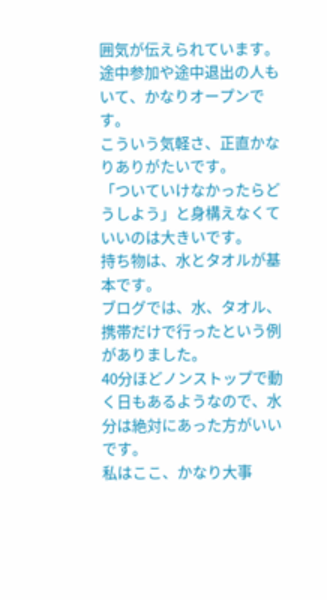囲気が伝えられています。
途中参加や途中退出の人もいて、かなりオープンです。
こういう気軽さ、正直かなりありがたいです。
「ついていけなかったらどうしよう」と身構えなくていいのは大きいです。
持ち物は、水とタオルが基本です。
ブログでは、水、タオル、携帯だけで行ったという例がありました。
40分ほどノンストップで動く日もあるようなので、水分は絶対にあった方がいいです。
私はここ、かなり大事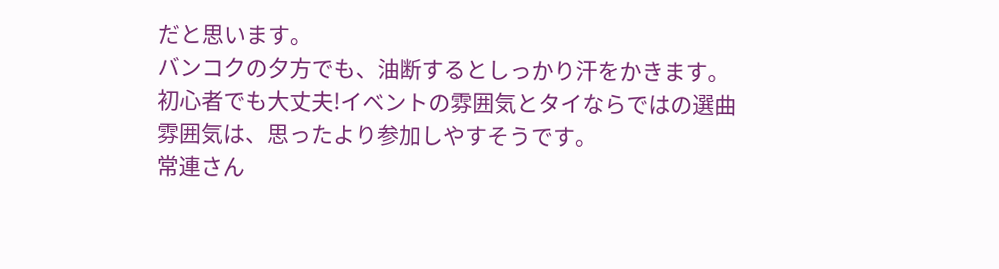だと思います。
バンコクの夕方でも、油断するとしっかり汗をかきます。
初心者でも大丈夫!イベントの雰囲気とタイならではの選曲
雰囲気は、思ったより参加しやすそうです。
常連さん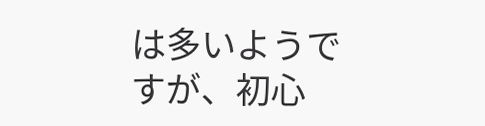は多いようですが、初心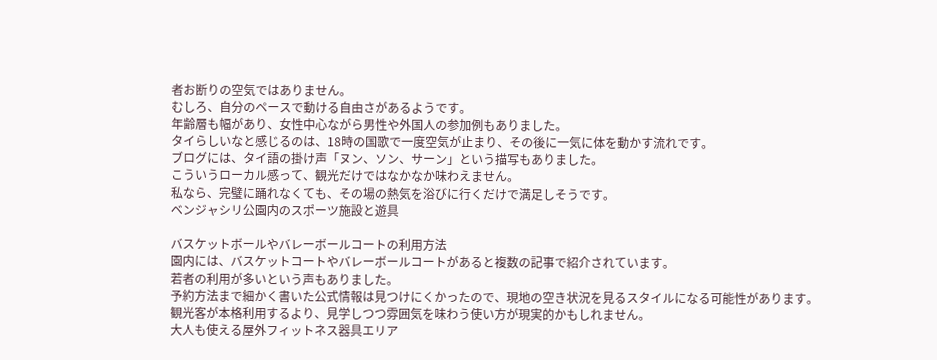者お断りの空気ではありません。
むしろ、自分のペースで動ける自由さがあるようです。
年齢層も幅があり、女性中心ながら男性や外国人の参加例もありました。
タイらしいなと感じるのは、18時の国歌で一度空気が止まり、その後に一気に体を動かす流れです。
ブログには、タイ語の掛け声「ヌン、ソン、サーン」という描写もありました。
こういうローカル感って、観光だけではなかなか味わえません。
私なら、完璧に踊れなくても、その場の熱気を浴びに行くだけで満足しそうです。
ベンジャシリ公園内のスポーツ施設と遊具

バスケットボールやバレーボールコートの利用方法
園内には、バスケットコートやバレーボールコートがあると複数の記事で紹介されています。
若者の利用が多いという声もありました。
予約方法まで細かく書いた公式情報は見つけにくかったので、現地の空き状況を見るスタイルになる可能性があります。
観光客が本格利用するより、見学しつつ雰囲気を味わう使い方が現実的かもしれません。
大人も使える屋外フィットネス器具エリア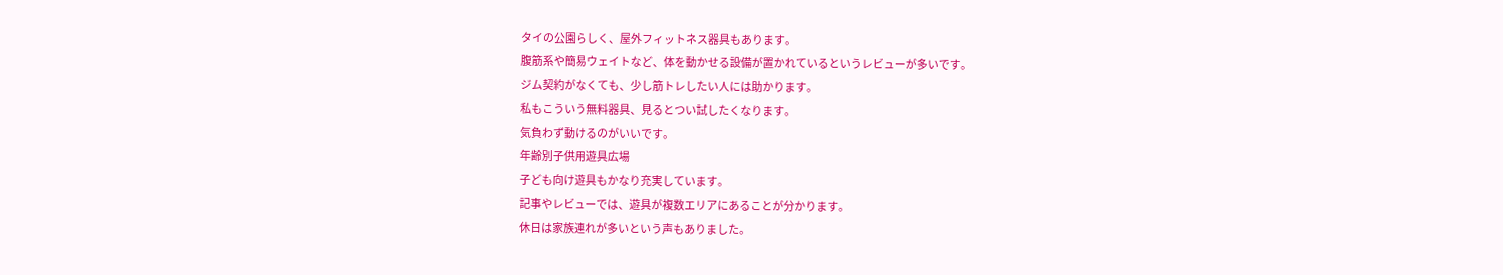タイの公園らしく、屋外フィットネス器具もあります。
腹筋系や簡易ウェイトなど、体を動かせる設備が置かれているというレビューが多いです。
ジム契約がなくても、少し筋トレしたい人には助かります。
私もこういう無料器具、見るとつい試したくなります。
気負わず動けるのがいいです。
年齢別子供用遊具広場
子ども向け遊具もかなり充実しています。
記事やレビューでは、遊具が複数エリアにあることが分かります。
休日は家族連れが多いという声もありました。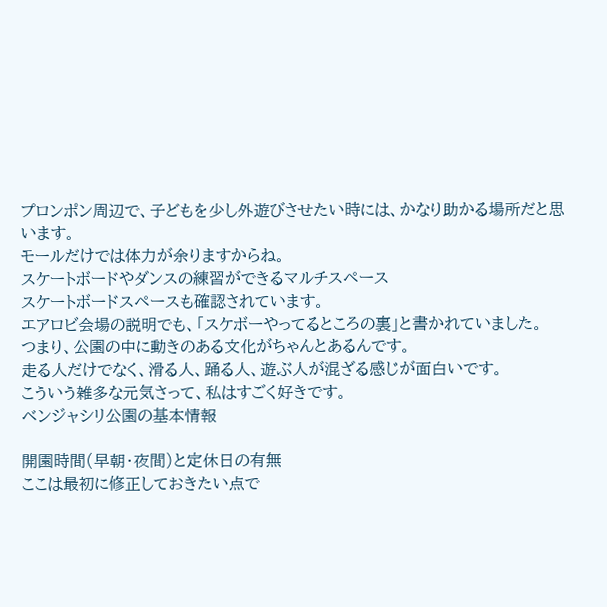プロンポン周辺で、子どもを少し外遊びさせたい時には、かなり助かる場所だと思います。
モールだけでは体力が余りますからね。
スケートボードやダンスの練習ができるマルチスペース
スケートボードスペースも確認されています。
エアロビ会場の説明でも、「スケボーやってるところの裏」と書かれていました。
つまり、公園の中に動きのある文化がちゃんとあるんです。
走る人だけでなく、滑る人、踊る人、遊ぶ人が混ざる感じが面白いです。
こういう雑多な元気さって、私はすごく好きです。
ベンジャシリ公園の基本情報

開園時間(早朝・夜間)と定休日の有無
ここは最初に修正しておきたい点で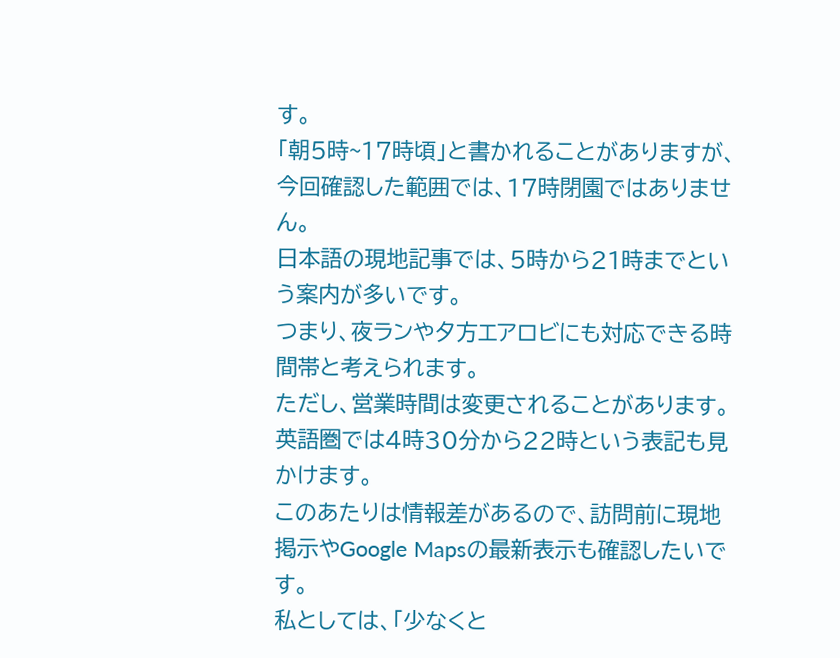す。
「朝5時~17時頃」と書かれることがありますが、今回確認した範囲では、17時閉園ではありません。
日本語の現地記事では、5時から21時までという案内が多いです。
つまり、夜ランや夕方エアロビにも対応できる時間帯と考えられます。
ただし、営業時間は変更されることがあります。
英語圏では4時30分から22時という表記も見かけます。
このあたりは情報差があるので、訪問前に現地掲示やGoogle Mapsの最新表示も確認したいです。
私としては、「少なくと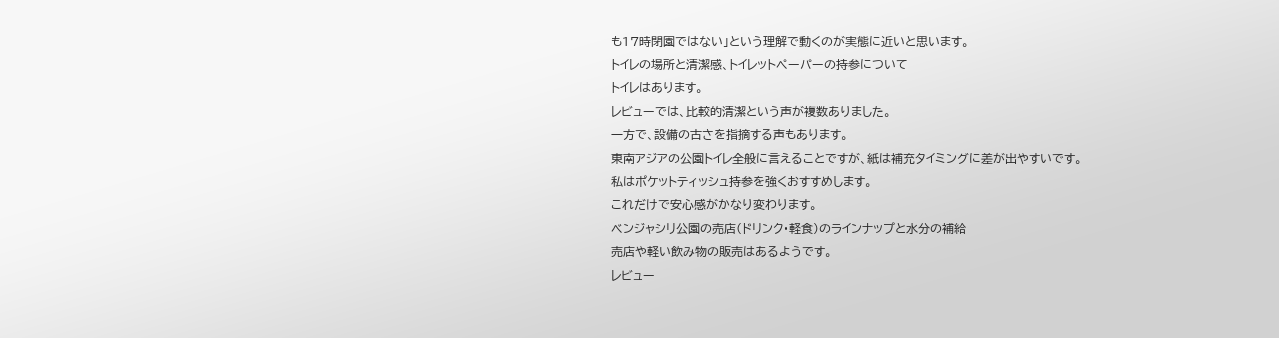も17時閉園ではない」という理解で動くのが実態に近いと思います。
トイレの場所と清潔感、トイレットペーパーの持参について
トイレはあります。
レビューでは、比較的清潔という声が複数ありました。
一方で、設備の古さを指摘する声もあります。
東南アジアの公園トイレ全般に言えることですが、紙は補充タイミングに差が出やすいです。
私はポケットティッシュ持参を強くおすすめします。
これだけで安心感がかなり変わります。
ベンジャシリ公園の売店(ドリンク・軽食)のラインナップと水分の補給
売店や軽い飲み物の販売はあるようです。
レビュー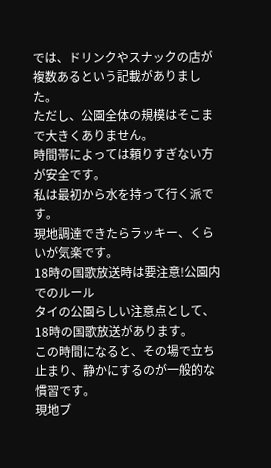では、ドリンクやスナックの店が複数あるという記載がありました。
ただし、公園全体の規模はそこまで大きくありません。
時間帯によっては頼りすぎない方が安全です。
私は最初から水を持って行く派です。
現地調達できたらラッキー、くらいが気楽です。
18時の国歌放送時は要注意!公園内でのルール
タイの公園らしい注意点として、18時の国歌放送があります。
この時間になると、その場で立ち止まり、静かにするのが一般的な慣習です。
現地ブ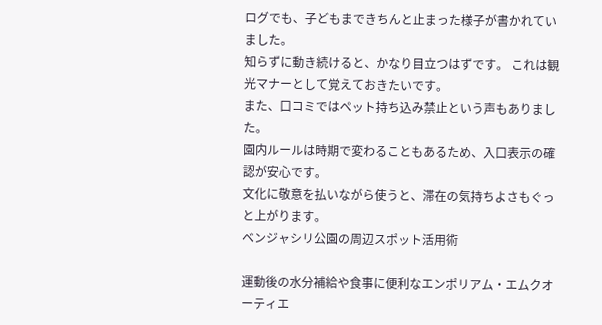ログでも、子どもまできちんと止まった様子が書かれていました。
知らずに動き続けると、かなり目立つはずです。 これは観光マナーとして覚えておきたいです。
また、口コミではペット持ち込み禁止という声もありました。
園内ルールは時期で変わることもあるため、入口表示の確認が安心です。
文化に敬意を払いながら使うと、滞在の気持ちよさもぐっと上がります。
ベンジャシリ公園の周辺スポット活用術

運動後の水分補給や食事に便利なエンポリアム・エムクオーティエ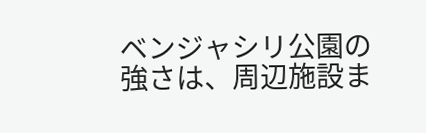ベンジャシリ公園の強さは、周辺施設ま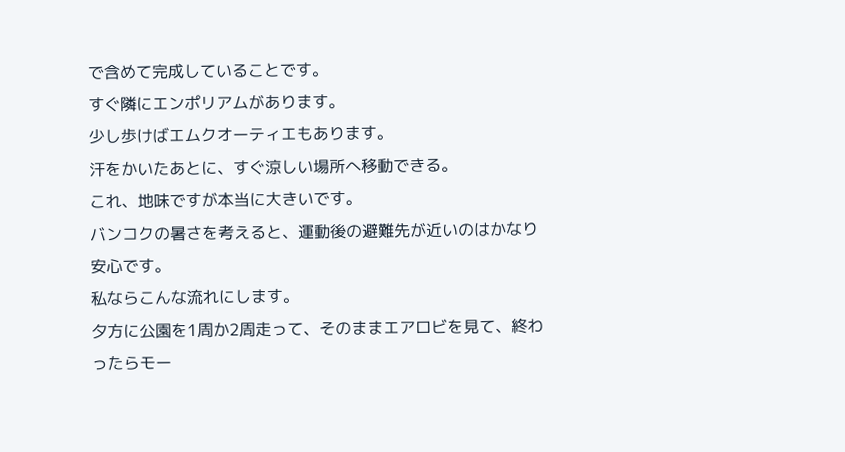で含めて完成していることです。
すぐ隣にエンポリアムがあります。
少し歩けばエムクオーティエもあります。
汗をかいたあとに、すぐ涼しい場所へ移動できる。
これ、地味ですが本当に大きいです。
バンコクの暑さを考えると、運動後の避難先が近いのはかなり安心です。
私ならこんな流れにします。
夕方に公園を1周か2周走って、そのままエアロビを見て、終わったらモー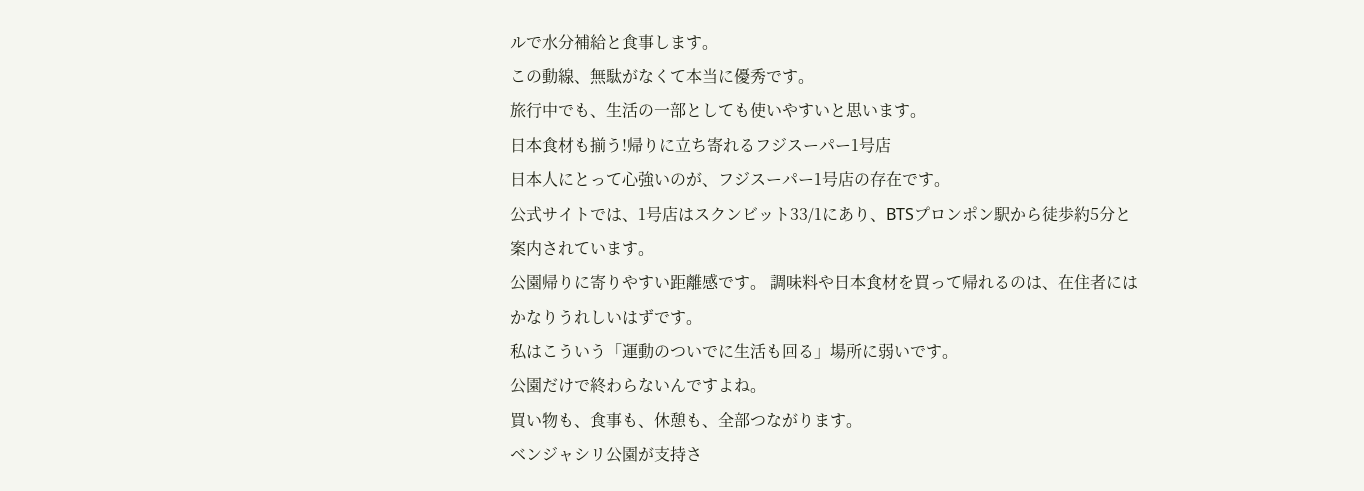ルで水分補給と食事します。
この動線、無駄がなくて本当に優秀です。
旅行中でも、生活の一部としても使いやすいと思います。
日本食材も揃う!帰りに立ち寄れるフジスーパー1号店
日本人にとって心強いのが、フジスーパー1号店の存在です。
公式サイトでは、1号店はスクンビット33/1にあり、BTSプロンポン駅から徒歩約5分と案内されています。
公園帰りに寄りやすい距離感です。 調味料や日本食材を買って帰れるのは、在住者にはかなりうれしいはずです。
私はこういう「運動のついでに生活も回る」場所に弱いです。
公園だけで終わらないんですよね。
買い物も、食事も、休憩も、全部つながります。
ベンジャシリ公園が支持さ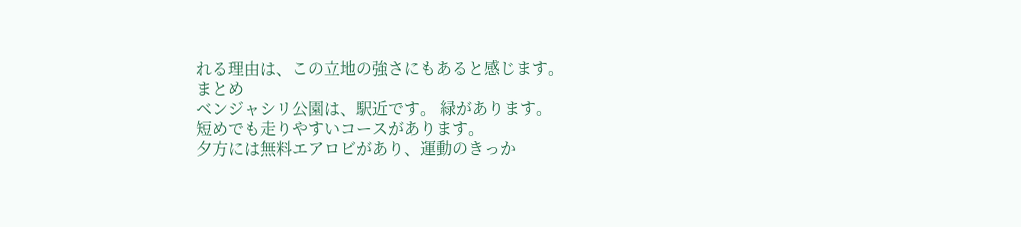れる理由は、この立地の強さにもあると感じます。
まとめ
ベンジャシリ公園は、駅近です。 緑があります。
短めでも走りやすいコースがあります。
夕方には無料エアロビがあり、運動のきっか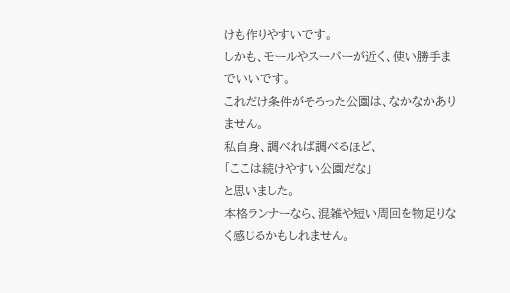けも作りやすいです。
しかも、モールやスーパーが近く、使い勝手までいいです。
これだけ条件がそろった公園は、なかなかありません。
私自身、調べれば調べるほど、
「ここは続けやすい公園だな」
と思いました。
本格ランナーなら、混雑や短い周回を物足りなく感じるかもしれません。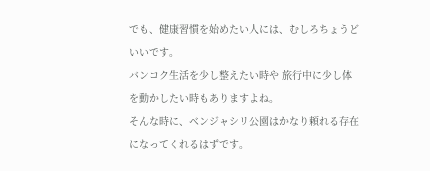でも、健康習慣を始めたい人には、むしろちょうどいいです。
バンコク生活を少し整えたい時や 旅行中に少し体を動かしたい時もありますよね。
そんな時に、ベンジャシリ公園はかなり頼れる存在になってくれるはずです。